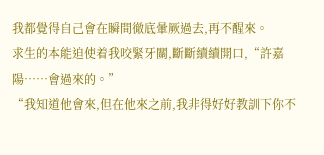我都覺得自己會在瞬間徹底暈厥過去,再不醒來。
求生的本能迫使着我咬緊牙關,斷斷續續開口,“許嘉陽……會過來的。”
“我知道他會來,但在他來之前,我非得好好教訓下你不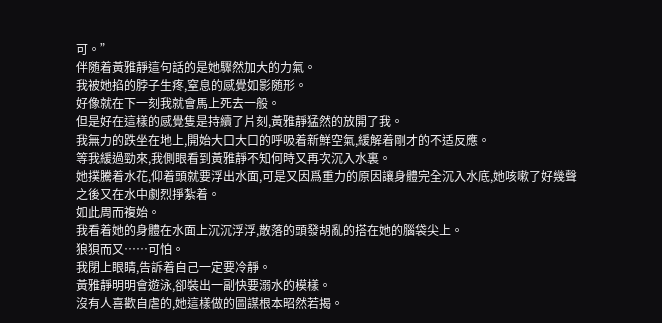可。”
伴随着黃雅靜這句話的是她驟然加大的力氣。
我被她掐的脖子生疼,窒息的感覺如影随形。
好像就在下一刻我就會馬上死去一般。
但是好在這樣的感覺隻是持續了片刻,黃雅靜猛然的放開了我。
我無力的跌坐在地上,開始大口大口的呼吸着新鮮空氣,緩解着剛才的不适反應。
等我緩過勁來,我側眼看到黃雅靜不知何時又再次沉入水裏。
她撲騰着水花,仰着頭就要浮出水面,可是又因爲重力的原因讓身體完全沉入水底,她咳嗽了好幾聲之後又在水中劇烈掙紮着。
如此周而複始。
我看着她的身體在水面上沉沉浮浮,散落的頭發胡亂的搭在她的腦袋尖上。
狼狽而又……可怕。
我閉上眼睛,告訴着自己一定要冷靜。
黃雅靜明明會遊泳,卻裝出一副快要溺水的模樣。
沒有人喜歡自虐的,她這樣做的圖謀根本昭然若揭。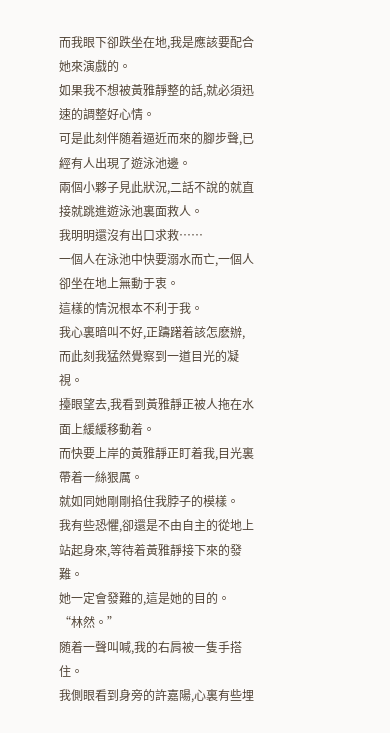而我眼下卻跌坐在地,我是應該要配合她來演戲的。
如果我不想被黃雅靜整的話,就必須迅速的調整好心情。
可是此刻伴随着逼近而來的腳步聲,已經有人出現了遊泳池邊。
兩個小夥子見此狀況,二話不說的就直接就跳進遊泳池裏面救人。
我明明還沒有出口求救……
一個人在泳池中快要溺水而亡,一個人卻坐在地上無動于衷。
這樣的情況根本不利于我。
我心裏暗叫不好,正躊躇着該怎麽辦,而此刻我猛然覺察到一道目光的凝視。
擡眼望去,我看到黃雅靜正被人拖在水面上緩緩移動着。
而快要上岸的黃雅靜正盯着我,目光裏帶着一絲狠厲。
就如同她剛剛掐住我脖子的模樣。
我有些恐懼,卻還是不由自主的從地上站起身來,等待着黃雅靜接下來的發難。
她一定會發難的,這是她的目的。
“林然。”
随着一聲叫喊,我的右肩被一隻手搭住。
我側眼看到身旁的許嘉陽,心裏有些埋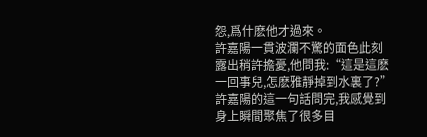怨,爲什麽他才過來。
許嘉陽一貫波瀾不驚的面色此刻露出稍許擔憂,他問我:“這是這麽一回事兒,怎麽雅靜掉到水裏了?”
許嘉陽的這一句話問完,我感覺到身上瞬間聚焦了很多目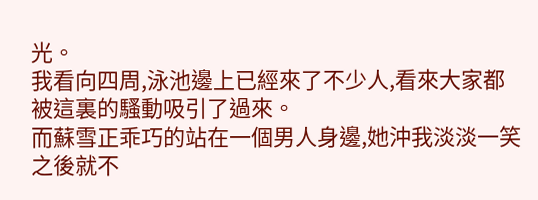光。
我看向四周,泳池邊上已經來了不少人,看來大家都被這裏的騷動吸引了過來。
而蘇雪正乖巧的站在一個男人身邊,她沖我淡淡一笑之後就不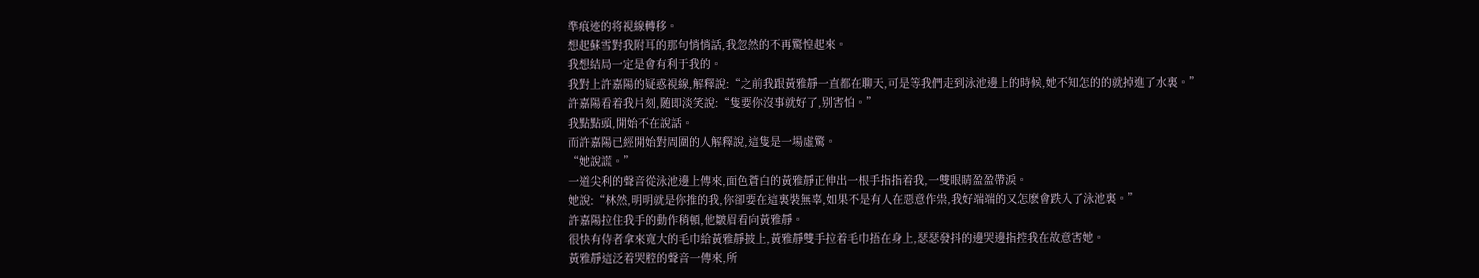準痕迹的将視線轉移。
想起蘇雪對我附耳的那句悄悄話,我忽然的不再驚惶起來。
我想結局一定是會有利于我的。
我對上許嘉陽的疑惑視線,解釋說:“之前我跟黃雅靜一直都在聊天,可是等我們走到泳池邊上的時候,她不知怎的的就掉進了水裏。”
許嘉陽看着我片刻,随即淡笑說:“隻要你沒事就好了,别害怕。”
我點點頭,開始不在說話。
而許嘉陽已經開始對周圍的人解釋說,這隻是一場虛驚。
“她說謊。”
一道尖利的聲音從泳池邊上傳來,面色蒼白的黃雅靜正伸出一根手指指着我,一雙眼睛盈盈帶淚。
她說:“林然,明明就是你推的我,你卻要在這裏裝無辜,如果不是有人在惡意作祟,我好端端的又怎麽會跌入了泳池裏。”
許嘉陽拉住我手的動作稍頓,他皺眉看向黃雅靜。
很快有侍者拿來寬大的毛巾給黃雅靜披上,黃雅靜雙手拉着毛巾捂在身上,瑟瑟發抖的邊哭邊指控我在故意害她。
黃雅靜這泛着哭腔的聲音一傳來,所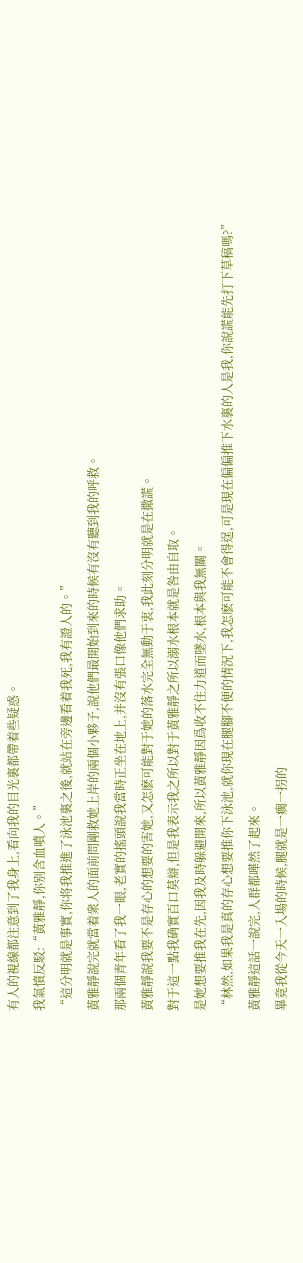有人的視線都注意到了我身上,看向我的目光裏都帶着些疑惑。
我氣憤反駁:“黃雅靜,你别含血噴人。”
“這分明就是事實,你将我推進了泳池裏之後,就站在旁邊看着我死,我有證人的。”
黃雅靜說完就當着衆人的面前問剛救她上岸的兩個小夥子,說他們最開始到來的時候有沒有聽到我的呼救。
那兩個青年看了我一眼,老實的搖頭說我當時正坐在地上,并沒有張口像他們求助。
黃雅靜說我要不是存心的想要的害她,又怎麽可能對于她的落水完全無動于衷,我此刻分明就是在撒謊。
對于這一點我确實百口莫辯,但是我表示我之所以對于黃雅靜之所以溺水根本就是咎由自取。
是她想要推我在先,因我及時躲避開來,所以黃雅靜因爲收不住力道而墜水,根本與我無關。
“林然,如果我是真的存心想要推你下泳池,就你現在腿腳不便的情況下,我怎麽可能不會得逞,可是現在偏偏推下水裏的人是我,你說謊能先打下草稿嗎?”
黃雅靜這話一說完,人群都嘩然了起來。
畢竟我從今天一入場的時候,腿就是一瘸一拐的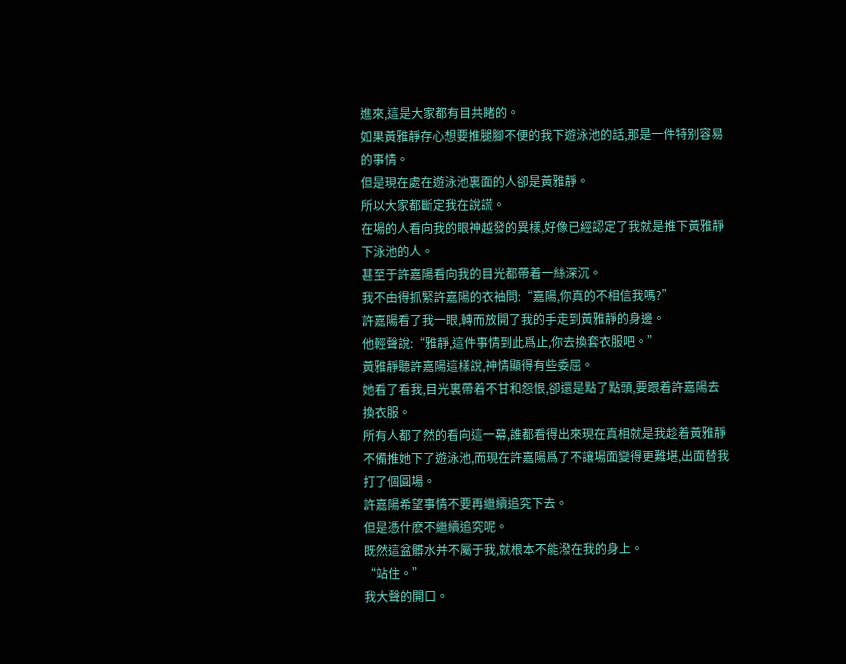進來,這是大家都有目共睹的。
如果黃雅靜存心想要推腿腳不便的我下遊泳池的話,那是一件特别容易的事情。
但是現在處在遊泳池裏面的人卻是黃雅靜。
所以大家都斷定我在說謊。
在場的人看向我的眼神越發的異樣,好像已經認定了我就是推下黃雅靜下泳池的人。
甚至于許嘉陽看向我的目光都帶着一絲深沉。
我不由得抓緊許嘉陽的衣袖問:“嘉陽,你真的不相信我嗎?”
許嘉陽看了我一眼,轉而放開了我的手走到黃雅靜的身邊。
他輕聲說:“雅靜,這件事情到此爲止,你去換套衣服吧。”
黃雅靜聽許嘉陽這樣說,神情顯得有些委屈。
她看了看我,目光裏帶着不甘和怨恨,卻還是點了點頭,要跟着許嘉陽去換衣服。
所有人都了然的看向這一幕,誰都看得出來現在真相就是我趁着黃雅靜不備推她下了遊泳池,而現在許嘉陽爲了不讓場面變得更難堪,出面替我打了個圓場。
許嘉陽希望事情不要再繼續追究下去。
但是憑什麽不繼續追究呢。
既然這盆髒水并不屬于我,就根本不能潑在我的身上。
“站住。”
我大聲的開口。